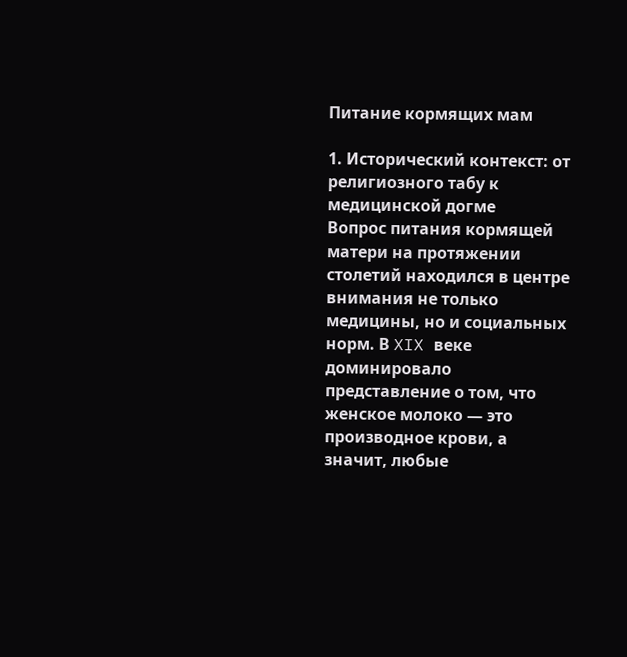Питание кормящих мам

1. Исторический контекст: от религиозного табу к медицинской догме
Вопрос питания кормящей матери на протяжении столетий находился в центре внимания не только медицины, но и социальных норм. В XIX веке доминировало представление о том, что женское молоко — это производное крови, а значит, любые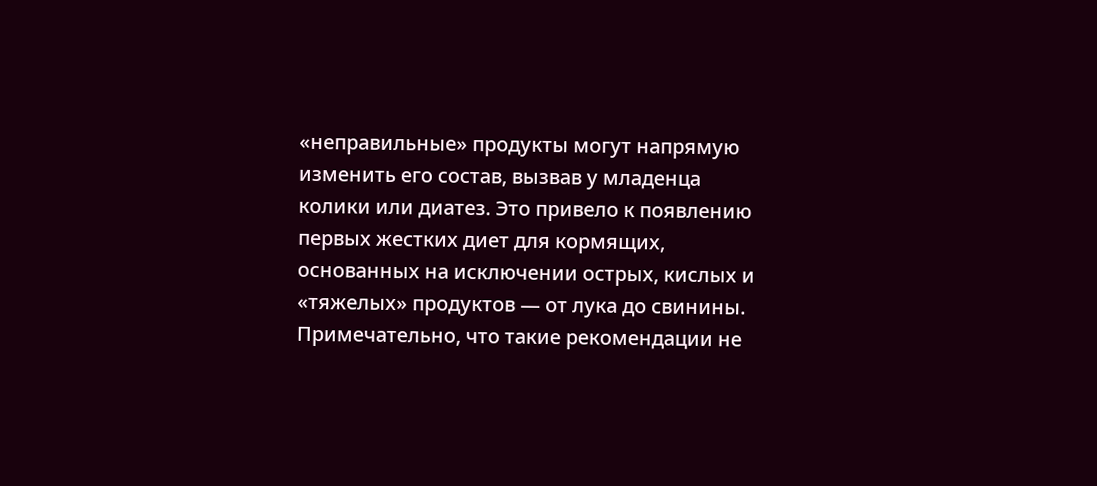«неправильные» продукты могут напрямую изменить его состав, вызвав у младенца колики или диатез. Это привело к появлению первых жестких диет для кормящих, основанных на исключении острых, кислых и «тяжелых» продуктов — от лука до свинины. Примечательно, что такие рекомендации не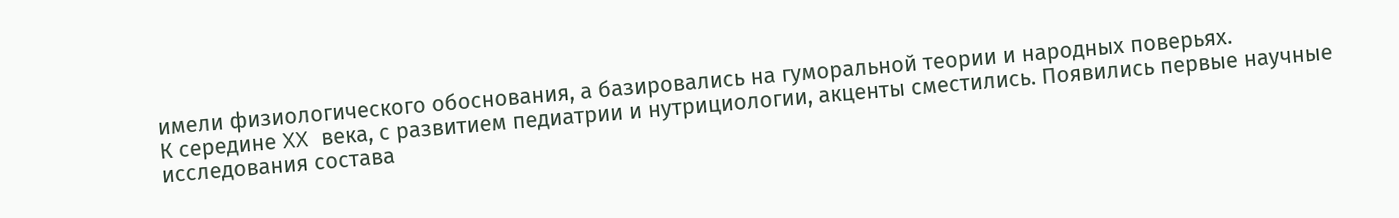имели физиологического обоснования, а базировались на гуморальной теории и народных поверьях.
К середине XX века, с развитием педиатрии и нутрициологии, акценты сместились. Появились первые научные исследования состава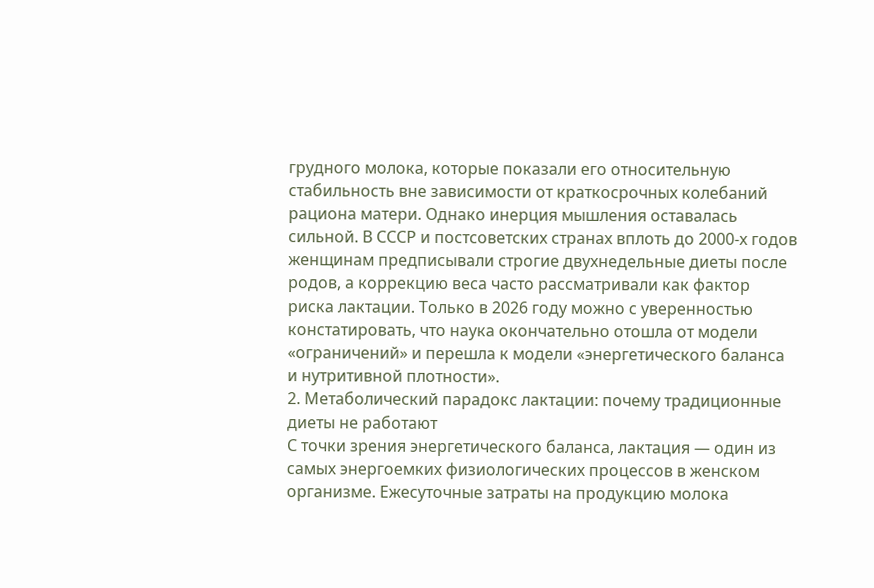грудного молока, которые показали его относительную стабильность вне зависимости от краткосрочных колебаний рациона матери. Однако инерция мышления оставалась сильной. В СССР и постсоветских странах вплоть до 2000-х годов женщинам предписывали строгие двухнедельные диеты после родов, а коррекцию веса часто рассматривали как фактор риска лактации. Только в 2026 году можно с уверенностью констатировать, что наука окончательно отошла от модели «ограничений» и перешла к модели «энергетического баланса и нутритивной плотности».
2. Метаболический парадокс лактации: почему традиционные диеты не работают
С точки зрения энергетического баланса, лактация — один из самых энергоемких физиологических процессов в женском организме. Ежесуточные затраты на продукцию молока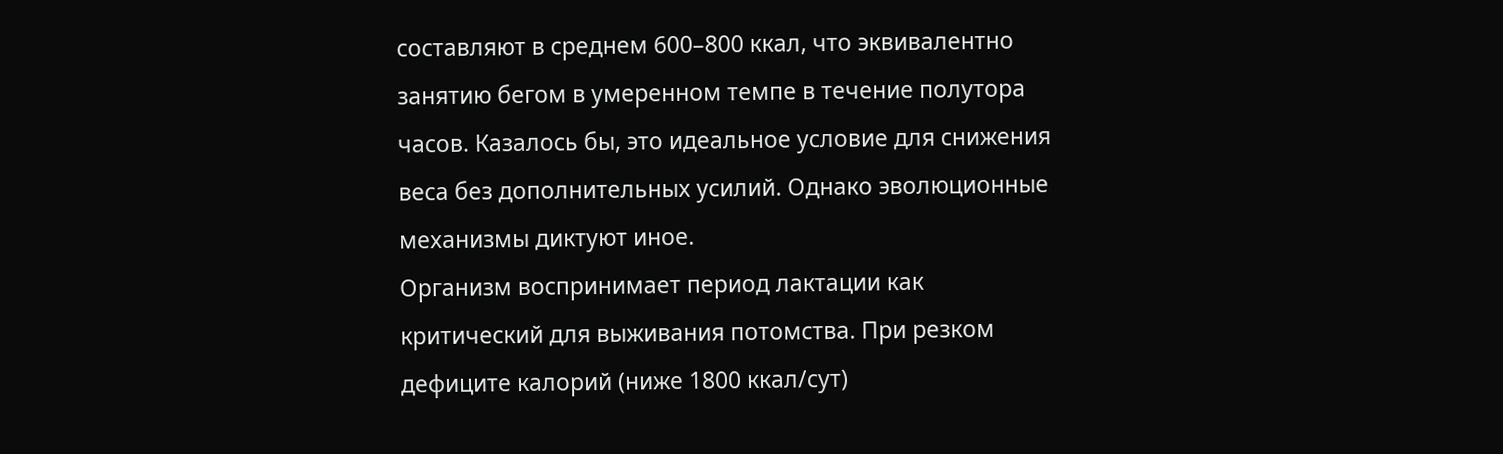составляют в среднем 600–800 ккал, что эквивалентно занятию бегом в умеренном темпе в течение полутора часов. Казалось бы, это идеальное условие для снижения веса без дополнительных усилий. Однако эволюционные механизмы диктуют иное.
Организм воспринимает период лактации как критический для выживания потомства. При резком дефиците калорий (ниже 1800 ккал/сут)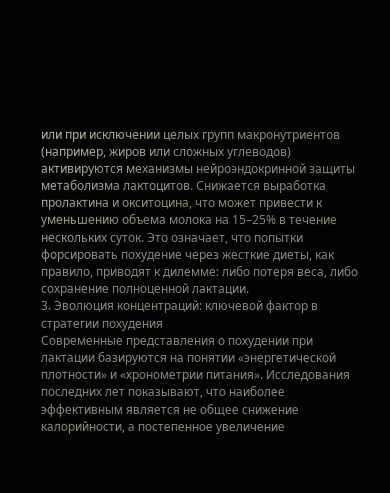или при исключении целых групп макронутриентов (например, жиров или сложных углеводов) активируются механизмы нейроэндокринной защиты метаболизма лактоцитов. Снижается выработка пролактина и окситоцина, что может привести к уменьшению объема молока на 15–25% в течение нескольких суток. Это означает, что попытки форсировать похудение через жесткие диеты, как правило, приводят к дилемме: либо потеря веса, либо сохранение полноценной лактации.
3. Эволюция концентраций: ключевой фактор в стратегии похудения
Современные представления о похудении при лактации базируются на понятии «энергетической плотности» и «хронометрии питания». Исследования последних лет показывают, что наиболее эффективным является не общее снижение калорийности, а постепенное увеличение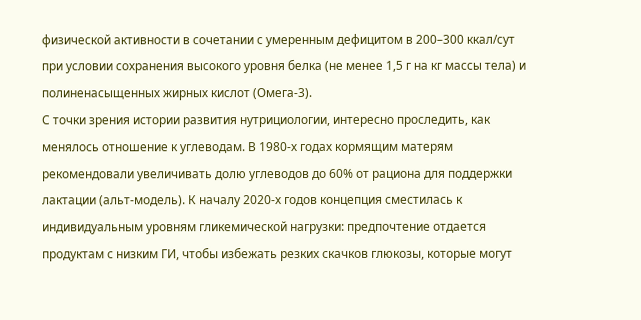физической активности в сочетании с умеренным дефицитом в 200–300 ккал/сут при условии сохранения высокого уровня белка (не менее 1,5 г на кг массы тела) и полиненасыщенных жирных кислот (Омега-3).
С точки зрения истории развития нутрициологии, интересно проследить, как менялось отношение к углеводам. В 1980-х годах кормящим матерям рекомендовали увеличивать долю углеводов до 60% от рациона для поддержки лактации (альт-модель). К началу 2020-х годов концепция сместилась к индивидуальным уровням гликемической нагрузки: предпочтение отдается продуктам с низким ГИ, чтобы избежать резких скачков глюкозы, которые могут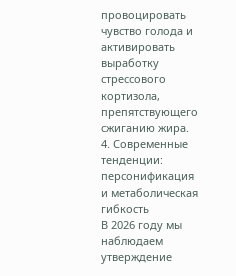провоцировать чувство голода и активировать выработку стрессового кортизола, препятствующего сжиганию жира.
4. Современные тенденции: персонификация и метаболическая гибкость
В 2026 году мы наблюдаем утверждение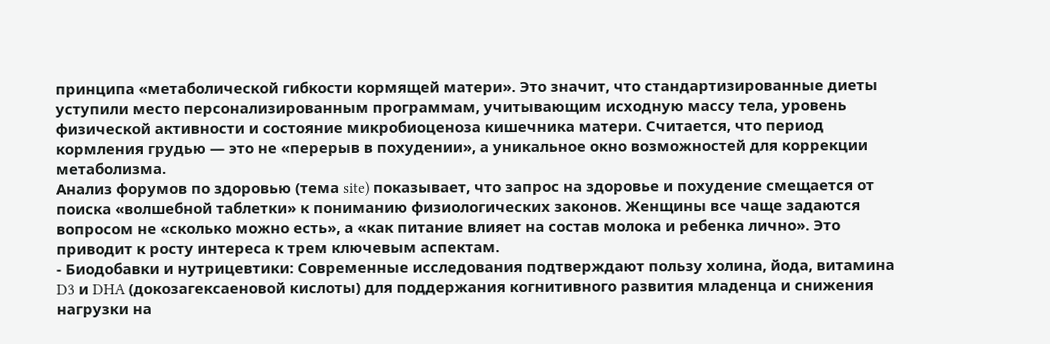принципа «метаболической гибкости кормящей матери». Это значит, что стандартизированные диеты уступили место персонализированным программам, учитывающим исходную массу тела, уровень физической активности и состояние микробиоценоза кишечника матери. Считается, что период кормления грудью — это не «перерыв в похудении», а уникальное окно возможностей для коррекции метаболизма.
Анализ форумов по здоровью (тема site) показывает, что запрос на здоровье и похудение смещается от поиска «волшебной таблетки» к пониманию физиологических законов. Женщины все чаще задаются вопросом не «сколько можно есть», а «как питание влияет на состав молока и ребенка лично». Это приводит к росту интереса к трем ключевым аспектам.
- Биодобавки и нутрицевтики: Современные исследования подтверждают пользу холина, йода, витамина D3 и DHA (докозагексаеновой кислоты) для поддержания когнитивного развития младенца и снижения нагрузки на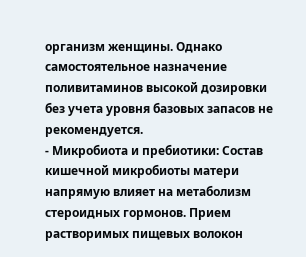организм женщины. Однако самостоятельное назначение поливитаминов высокой дозировки без учета уровня базовых запасов не рекомендуется.
- Микробиота и пребиотики: Состав кишечной микробиоты матери напрямую влияет на метаболизм стероидных гормонов. Прием растворимых пищевых волокон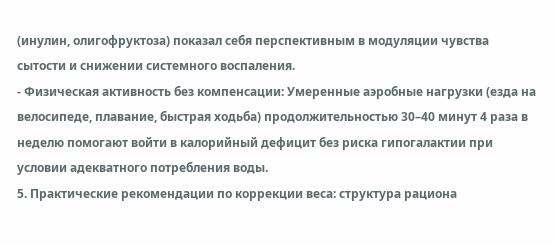(инулин, олигофруктоза) показал себя перспективным в модуляции чувства сытости и снижении системного воспаления.
- Физическая активность без компенсации: Умеренные аэробные нагрузки (езда на велосипеде, плавание, быстрая ходьба) продолжительностью 30–40 минут 4 раза в неделю помогают войти в калорийный дефицит без риска гипогалактии при условии адекватного потребления воды.
5. Практические рекомендации по коррекции веса: структура рациона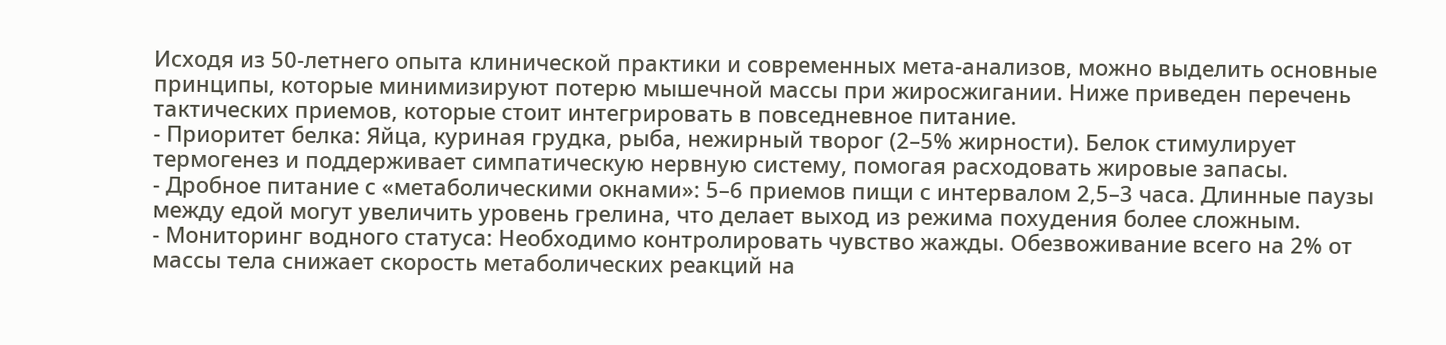Исходя из 50-летнего опыта клинической практики и современных мета-анализов, можно выделить основные принципы, которые минимизируют потерю мышечной массы при жиросжигании. Ниже приведен перечень тактических приемов, которые стоит интегрировать в повседневное питание.
- Приоритет белка: Яйца, куриная грудка, рыба, нежирный творог (2–5% жирности). Белок стимулирует термогенез и поддерживает симпатическую нервную систему, помогая расходовать жировые запасы.
- Дробное питание с «метаболическими окнами»: 5–6 приемов пищи с интервалом 2,5–3 часа. Длинные паузы между едой могут увеличить уровень грелина, что делает выход из режима похудения более сложным.
- Мониторинг водного статуса: Необходимо контролировать чувство жажды. Обезвоживание всего на 2% от массы тела снижает скорость метаболических реакций на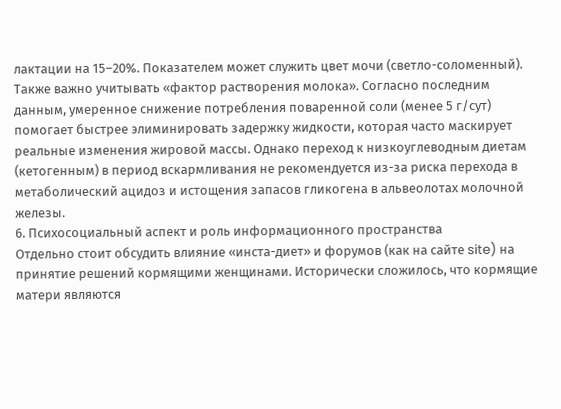лактации на 15–20%. Показателем может служить цвет мочи (светло-соломенный).
Также важно учитывать «фактор растворения молока». Согласно последним данным, умеренное снижение потребления поваренной соли (менее 5 г/сут) помогает быстрее элиминировать задержку жидкости, которая часто маскирует реальные изменения жировой массы. Однако переход к низкоуглеводным диетам (кетогенным) в период вскармливания не рекомендуется из-за риска перехода в метаболический ацидоз и истощения запасов гликогена в альвеолотах молочной железы.
6. Психосоциальный аспект и роль информационного пространства
Отдельно стоит обсудить влияние «инста-диет» и форумов (как на сайте site) на принятие решений кормящими женщинами. Исторически сложилось, что кормящие матери являются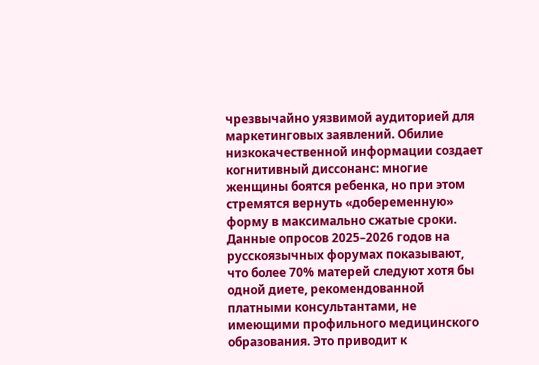чрезвычайно уязвимой аудиторией для маркетинговых заявлений. Обилие низкокачественной информации создает когнитивный диссонанс: многие женщины боятся ребенка, но при этом стремятся вернуть «добеременную» форму в максимально сжатые сроки.
Данные опросов 2025–2026 годов на русскоязычных форумах показывают, что более 70% матерей следуют хотя бы одной диете, рекомендованной платными консультантами, не имеющими профильного медицинского образования. Это приводит к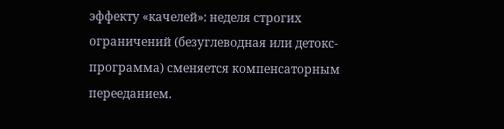эффекту «качелей»: неделя строгих ограничений (безуглеводная или детокс-программа) сменяется компенсаторным перееданием.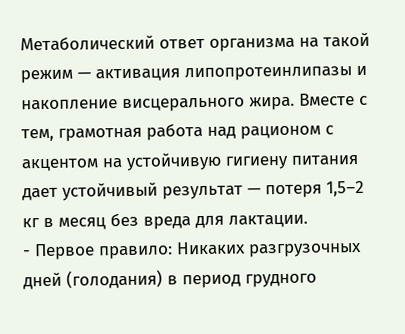Метаболический ответ организма на такой режим — активация липопротеинлипазы и накопление висцерального жира. Вместе с тем, грамотная работа над рационом с акцентом на устойчивую гигиену питания дает устойчивый результат — потеря 1,5–2 кг в месяц без вреда для лактации.
- Первое правило: Никаких разгрузочных дней (голодания) в период грудного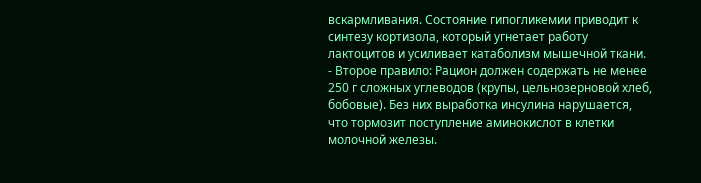вскармливания. Состояние гипогликемии приводит к синтезу кортизола, который угнетает работу лактоцитов и усиливает катаболизм мышечной ткани.
- Второе правило: Рацион должен содержать не менее 250 г сложных углеводов (крупы, цельнозерновой хлеб, бобовые). Без них выработка инсулина нарушается, что тормозит поступление аминокислот в клетки молочной железы.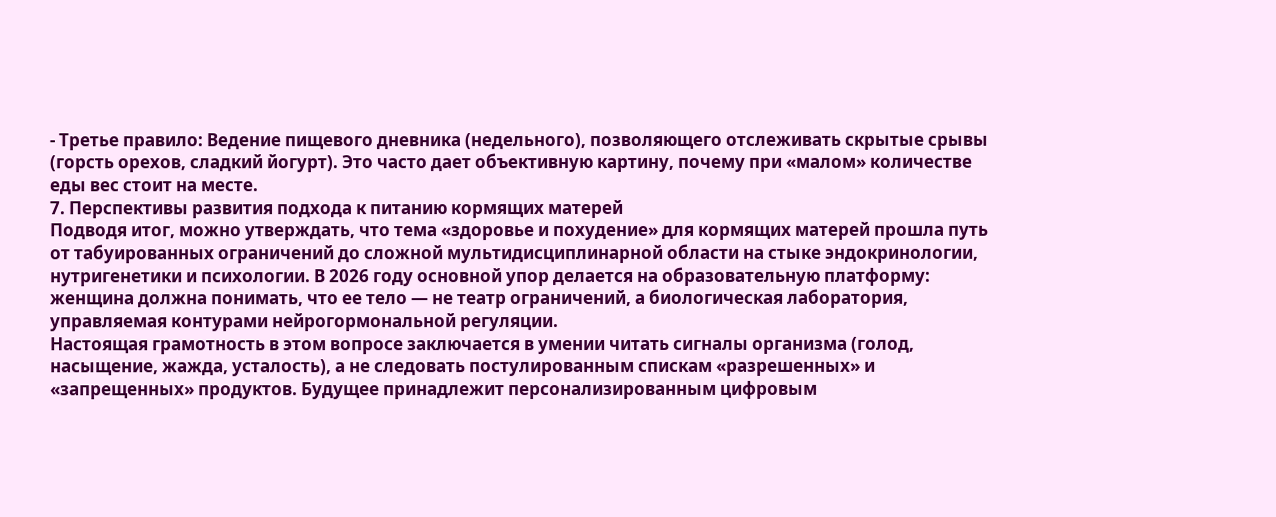- Третье правило: Ведение пищевого дневника (недельного), позволяющего отслеживать скрытые срывы (горсть орехов, сладкий йогурт). Это часто дает объективную картину, почему при «малом» количестве еды вес стоит на месте.
7. Перспективы развития подхода к питанию кормящих матерей
Подводя итог, можно утверждать, что тема «здоровье и похудение» для кормящих матерей прошла путь от табуированных ограничений до сложной мультидисциплинарной области на стыке эндокринологии, нутригенетики и психологии. В 2026 году основной упор делается на образовательную платформу: женщина должна понимать, что ее тело — не театр ограничений, а биологическая лаборатория, управляемая контурами нейрогормональной регуляции.
Настоящая грамотность в этом вопросе заключается в умении читать сигналы организма (голод, насыщение, жажда, усталость), а не следовать постулированным спискам «разрешенных» и «запрещенных» продуктов. Будущее принадлежит персонализированным цифровым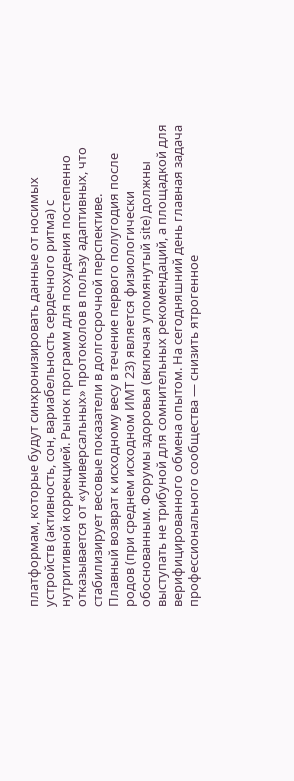платформам, которые будут синхронизировать данные от носимых устройств (активность, сон, вариабельность сердечного ритма) с нутритивной коррекцией. Рынок программ для похудения постепенно отказывается от «универсальных» протоколов в пользу адаптивных, что стабилизирует весовые показатели в долгосрочной перспективе.
Плавный возврат к исходному весу в течение первого полугодия после родов (при среднем исходном ИМТ 23) является физиологически обоснованным. Форумы здоровья (включая упомянутый site) должны выступать не трибуной для сомнительных рекомендаций, а площадкой для верифицированного обмена опытом. На сегодняшний день главная задача профессионального сообщества — снизить ятрогенное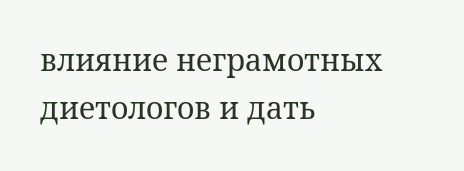влияние неграмотных диетологов и дать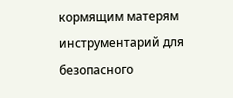кормящим матерям инструментарий для безопасного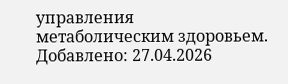управления метаболическим здоровьем.
Добавлено: 27.04.2026